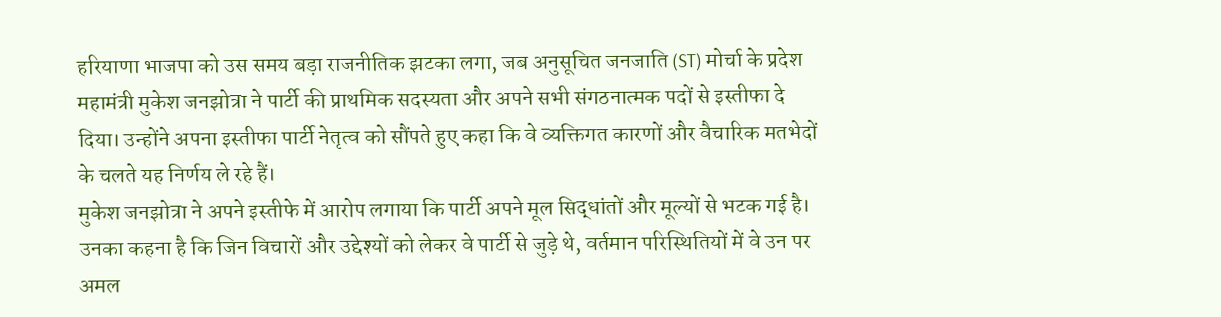हरियाणा भाजपा को उस समय बड़ा राजनीतिक झटका लगा, जब अनुसूचित जनजाति (ST) मोर्चा के प्रदेश महामंत्री मुकेश जनझोत्रा ने पार्टी की प्राथमिक सदस्यता और अपने सभी संगठनात्मक पदों से इस्तीफा दे दिया। उन्होंने अपना इस्तीफा पार्टी नेतृत्व को सौंपते हुए कहा कि वे व्यक्तिगत कारणों और वैचारिक मतभेदों के चलते यह निर्णय ले रहे हैं।
मुकेश जनझोत्रा ने अपने इस्तीफे में आरोप लगाया कि पार्टी अपने मूल सिद्धांतों और मूल्यों से भटक गई है। उनका कहना है कि जिन विचारों और उद्देश्यों को लेकर वे पार्टी से जुड़े थे, वर्तमान परिस्थितियों में वे उन पर अमल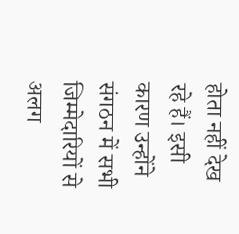होता नहीं देख रहे हैं। इसी कारण उन्होंने संगठन में सभी जिम्मेदारियों से अलग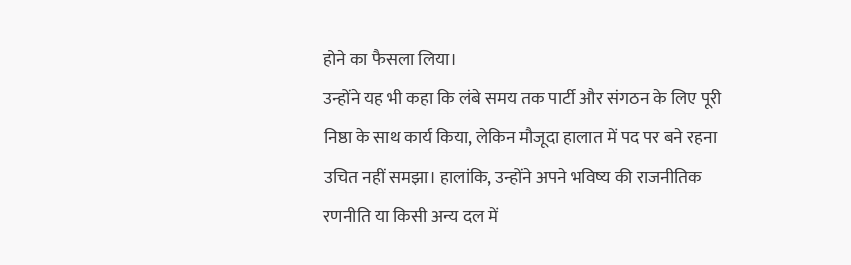होने का फैसला लिया।
उन्होंने यह भी कहा कि लंबे समय तक पार्टी और संगठन के लिए पूरी निष्ठा के साथ कार्य किया, लेकिन मौजूदा हालात में पद पर बने रहना उचित नहीं समझा। हालांकि, उन्होंने अपने भविष्य की राजनीतिक रणनीति या किसी अन्य दल में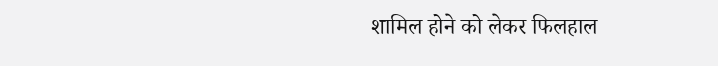शामिल होने को लेकर फिलहाल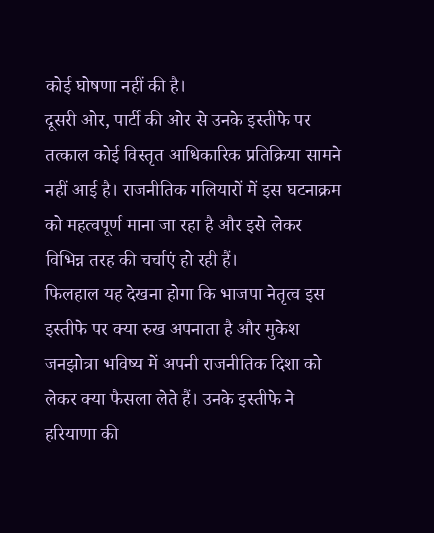कोई घोषणा नहीं की है।
दूसरी ओर, पार्टी की ओर से उनके इस्तीफे पर तत्काल कोई विस्तृत आधिकारिक प्रतिक्रिया सामने नहीं आई है। राजनीतिक गलियारों में इस घटनाक्रम को महत्वपूर्ण माना जा रहा है और इसे लेकर विभिन्न तरह की चर्चाएं हो रही हैं।
फिलहाल यह देखना होगा कि भाजपा नेतृत्व इस इस्तीफे पर क्या रुख अपनाता है और मुकेश जनझोत्रा भविष्य में अपनी राजनीतिक दिशा को लेकर क्या फैसला लेते हैं। उनके इस्तीफे ने हरियाणा की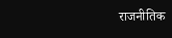राजनीतिक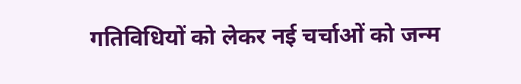गतिविधियों को लेकर नई चर्चाओं को जन्म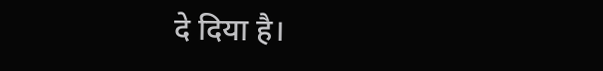दे दिया है।